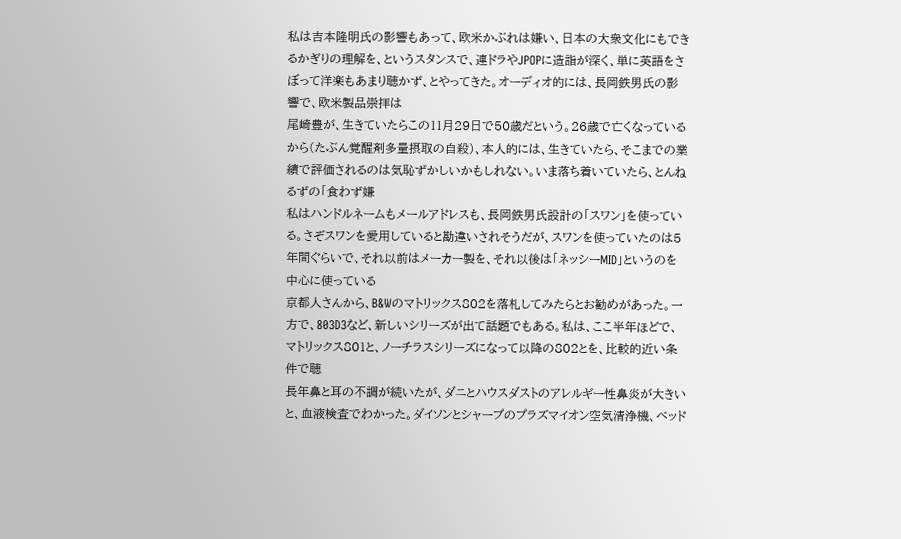私は吉本隆明氏の影響もあって、欧米かぶれは嫌い、日本の大衆文化にもできるかぎりの理解を、というスタンスで、連ドラやJPOPに造詣が深く、単に英語をさぼって洋楽もあまり聴かず、とやってきた。オーディオ的には、長岡鉄男氏の影響で、欧米製品崇拝は
尾崎豊が、生きていたらこの11月29日で50歳だという。26歳で亡くなっているから(たぶん覚醒剤多量摂取の自殺)、本人的には、生きていたら、そこまでの業績で評価されるのは気恥ずかしいかもしれない。いま落ち着いていたら、とんねるずの「食わず嫌
私はハンドルネームもメールアドレスも、長岡鉄男氏設計の「スワン」を使っている。さぞスワンを愛用していると勘違いされそうだが、スワンを使っていたのは5年間ぐらいで、それ以前はメーカー製を、それ以後は「ネッシーMID」というのを中心に使っている
京都人さんから、B&Wのマトリックス802を落札してみたらとお勧めがあった。一方で、803D3など、新しいシリーズが出て話題でもある。私は、ここ半年ほどで、マトリックス801と、ノーチラスシリーズになって以降の802とを、比較的近い条件で聴
長年鼻と耳の不調が続いたが、ダニとハウスダストのアレルギー性鼻炎が大きいと、血液検査でわかった。ダイソンとシャープのプラズマイオン空気清浄機、ベッド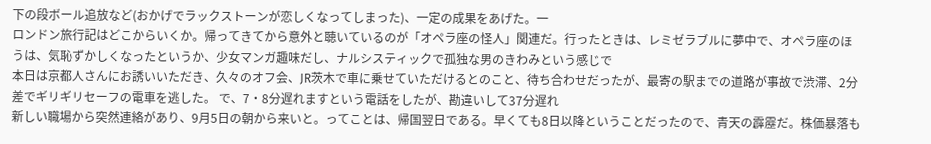下の段ボール追放など(おかげでラックストーンが恋しくなってしまった)、一定の成果をあげた。一
ロンドン旅行記はどこからいくか。帰ってきてから意外と聴いているのが「オペラ座の怪人」関連だ。行ったときは、レミゼラブルに夢中で、オペラ座のほうは、気恥ずかしくなったというか、少女マンガ趣味だし、ナルシスティックで孤独な男のきわみという感じで
本日は京都人さんにお誘いいただき、久々のオフ会、JR茨木で車に乗せていただけるとのこと、待ち合わせだったが、最寄の駅までの道路が事故で渋滞、2分差でギリギリセーフの電車を逃した。 で、7・8分遅れますという電話をしたが、勘違いして37分遅れ
新しい職場から突然連絡があり、9月5日の朝から来いと。ってことは、帰国翌日である。早くても8日以降ということだったので、青天の霹靂だ。株価暴落も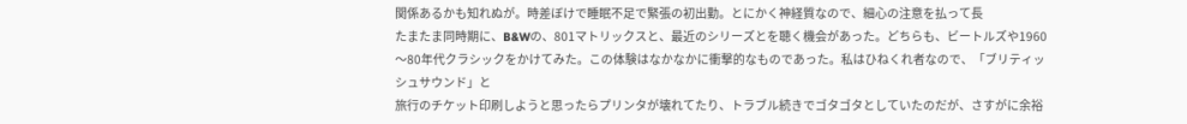関係あるかも知れぬが。時差ぼけで睡眠不足で緊張の初出勤。とにかく神経質なので、細心の注意を払って長
たまたま同時期に、B&Wの、801マトリックスと、最近のシリーズとを聴く機会があった。どちらも、ビートルズや1960〜80年代クラシックをかけてみた。この体験はなかなかに衝撃的なものであった。私はひねくれ者なので、「ブリティッシュサウンド」と
旅行のチケット印刷しようと思ったらプリンタが壊れてたり、トラブル続きでゴタゴタとしていたのだが、さすがに余裕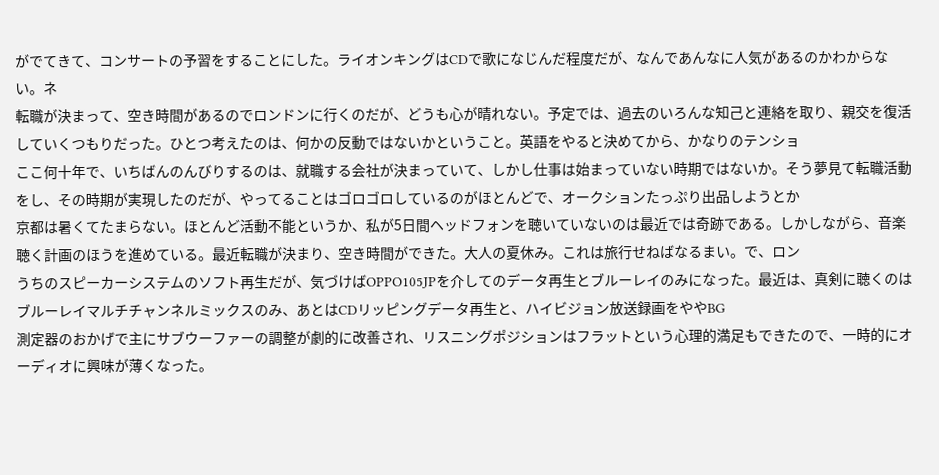がでてきて、コンサートの予習をすることにした。ライオンキングはCDで歌になじんだ程度だが、なんであんなに人気があるのかわからない。ネ
転職が決まって、空き時間があるのでロンドンに行くのだが、どうも心が晴れない。予定では、過去のいろんな知己と連絡を取り、親交を復活していくつもりだった。ひとつ考えたのは、何かの反動ではないかということ。英語をやると決めてから、かなりのテンショ
ここ何十年で、いちばんのんびりするのは、就職する会社が決まっていて、しかし仕事は始まっていない時期ではないか。そう夢見て転職活動をし、その時期が実現したのだが、やってることはゴロゴロしているのがほとんどで、オークションたっぷり出品しようとか
京都は暑くてたまらない。ほとんど活動不能というか、私が5日間ヘッドフォンを聴いていないのは最近では奇跡である。しかしながら、音楽聴く計画のほうを進めている。最近転職が決まり、空き時間ができた。大人の夏休み。これは旅行せねばなるまい。で、ロン
うちのスピーカーシステムのソフト再生だが、気づけばOPPO105JPを介してのデータ再生とブルーレイのみになった。最近は、真剣に聴くのはブルーレイマルチチャンネルミックスのみ、あとはCDリッピングデータ再生と、ハイビジョン放送録画をややBG
測定器のおかげで主にサブウーファーの調整が劇的に改善され、リスニングポジションはフラットという心理的満足もできたので、一時的にオーディオに興味が薄くなった。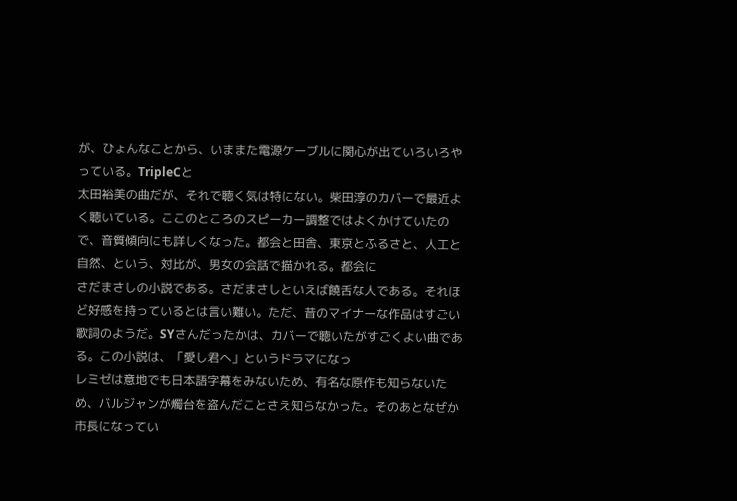が、ひょんなことから、いままた電源ケーブルに関心が出ていろいろやっている。TripleCと
太田裕美の曲だが、それで聴く気は特にない。柴田淳のカバーで最近よく聴いている。ここのところのスピーカー調整ではよくかけていたので、音質傾向にも詳しくなった。都会と田舎、東京とふるさと、人工と自然、という、対比が、男女の会話で描かれる。都会に
さだまさしの小説である。さだまさしといえば饒舌な人である。それほど好感を持っているとは言い難い。ただ、昔のマイナーな作品はすごい歌詞のようだ。SYさんだったかは、カバーで聴いたがすごくよい曲である。この小説は、「愛し君へ」というドラマになっ
レミゼは意地でも日本語字幕をみないため、有名な原作も知らないため、バルジャンが燭台を盗んだことさえ知らなかった。そのあとなぜか市長になってい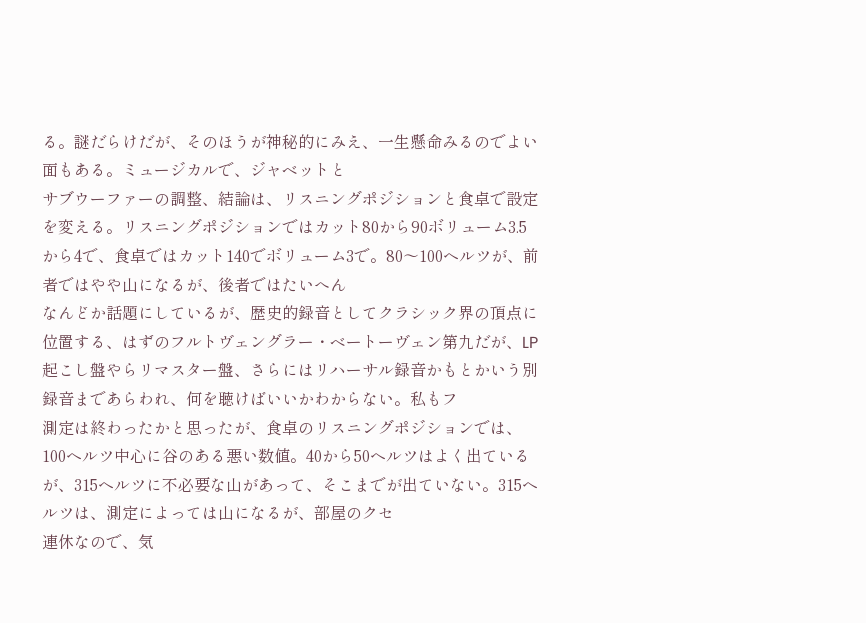る。謎だらけだが、そのほうが神秘的にみえ、一生懸命みるのでよい面もある。ミュージカルで、ジャベットと
サブウーファーの調整、結論は、リスニングポジションと食卓で設定を変える。リスニングポジションではカット80から90ボリューム3.5から4で、食卓ではカット140でボリューム3で。80〜100ヘルツが、前者ではやや山になるが、後者ではたいへん
なんどか話題にしているが、歴史的録音としてクラシック界の頂点に位置する、はずのフルトヴェングラー・ベートーヴェン第九だが、LP起こし盤やらリマスター盤、さらにはリハーサル録音かもとかいう別録音まであらわれ、何を聴けばいいかわからない。私もフ
測定は終わったかと思ったが、食卓のリスニングポジションでは、100ヘルツ中心に谷のある悪い数値。40から50ヘルツはよく出ているが、315ヘルツに不必要な山があって、そこまでが出ていない。315ヘルツは、測定によっては山になるが、部屋のクセ
連休なので、気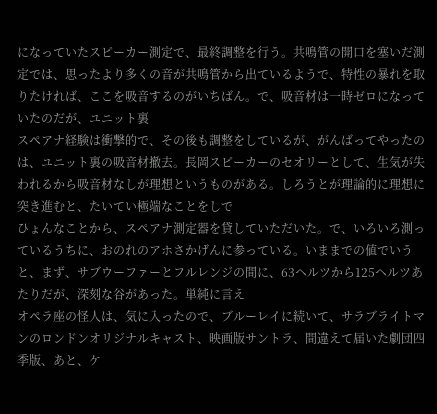になっていたスピーカー測定で、最終調整を行う。共鳴管の開口を塞いだ測定では、思ったより多くの音が共鳴管から出ているようで、特性の暴れを取りたければ、ここを吸音するのがいちばん。で、吸音材は一時ゼロになっていたのだが、ユニット裏
スペアナ経験は衝撃的で、その後も調整をしているが、がんばってやったのは、ユニット裏の吸音材撤去。長岡スピーカーのセオリーとして、生気が失われるから吸音材なしが理想というものがある。しろうとが理論的に理想に突き進むと、たいてい極端なことをしで
ひょんなことから、スペアナ測定器を貸していただいた。で、いろいろ測っているうちに、おのれのアホさかげんに参っている。いままでの値でいうと、まず、サブウーファーとフルレンジの間に、63ヘルツから125ヘルツあたりだが、深刻な谷があった。単純に言え
オペラ座の怪人は、気に入ったので、ブルーレイに続いて、サラブライトマンのロンドンオリジナルキャスト、映画版サントラ、間違えて届いた劇団四季版、あと、ケ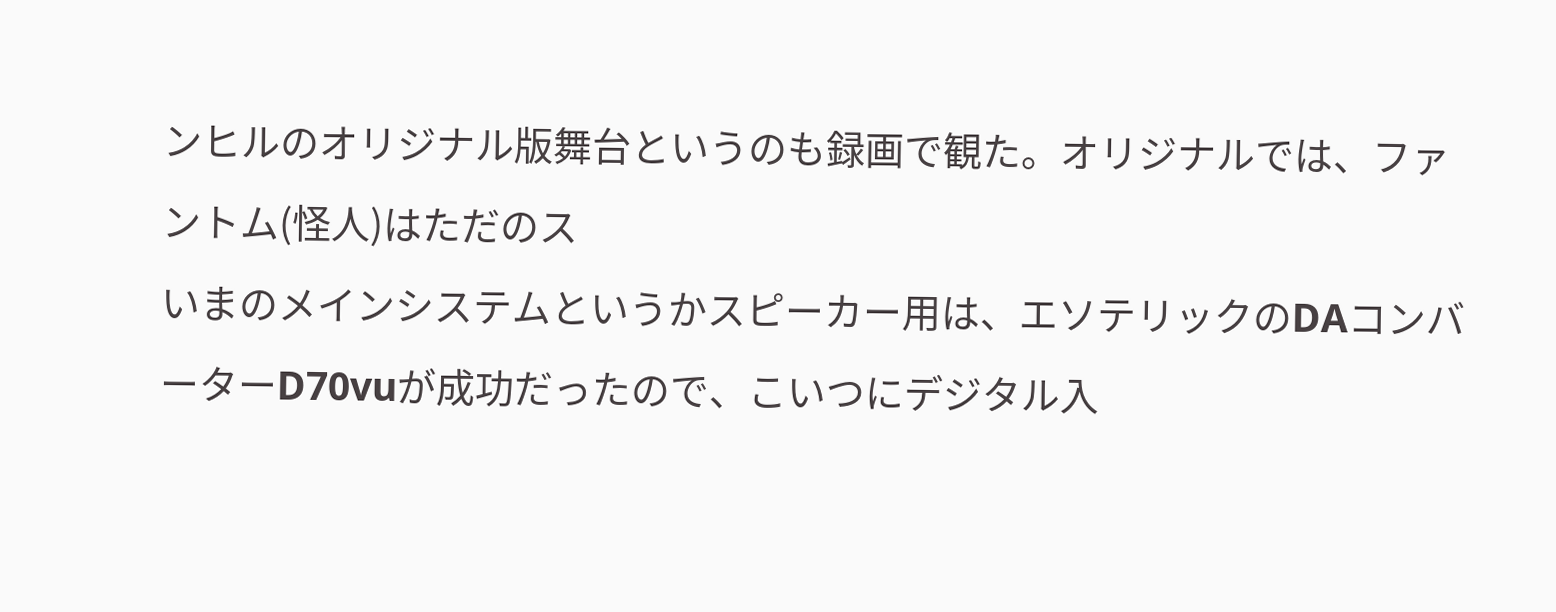ンヒルのオリジナル版舞台というのも録画で観た。オリジナルでは、ファントム(怪人)はただのス
いまのメインシステムというかスピーカー用は、エソテリックのDAコンバーターD70vuが成功だったので、こいつにデジタル入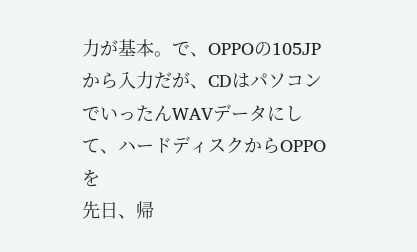力が基本。で、OPPOの105JPから入力だが、CDはパソコンでいったんWAVデータにして、ハードディスクからOPPOを
先日、帰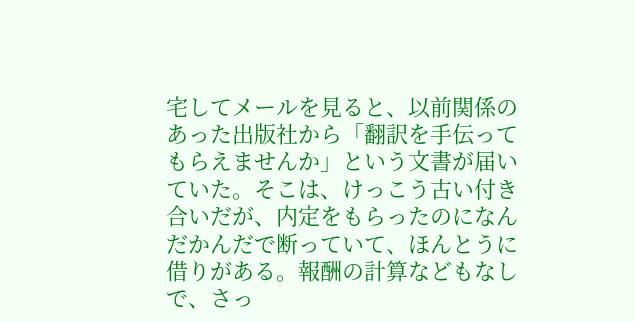宅してメールを見ると、以前関係のあった出版社から「翻訳を手伝ってもらえませんか」という文書が届いていた。そこは、けっこう古い付き合いだが、内定をもらったのになんだかんだで断っていて、ほんとうに借りがある。報酬の計算などもなしで、さっ